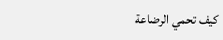كيف تحمي الرضاعة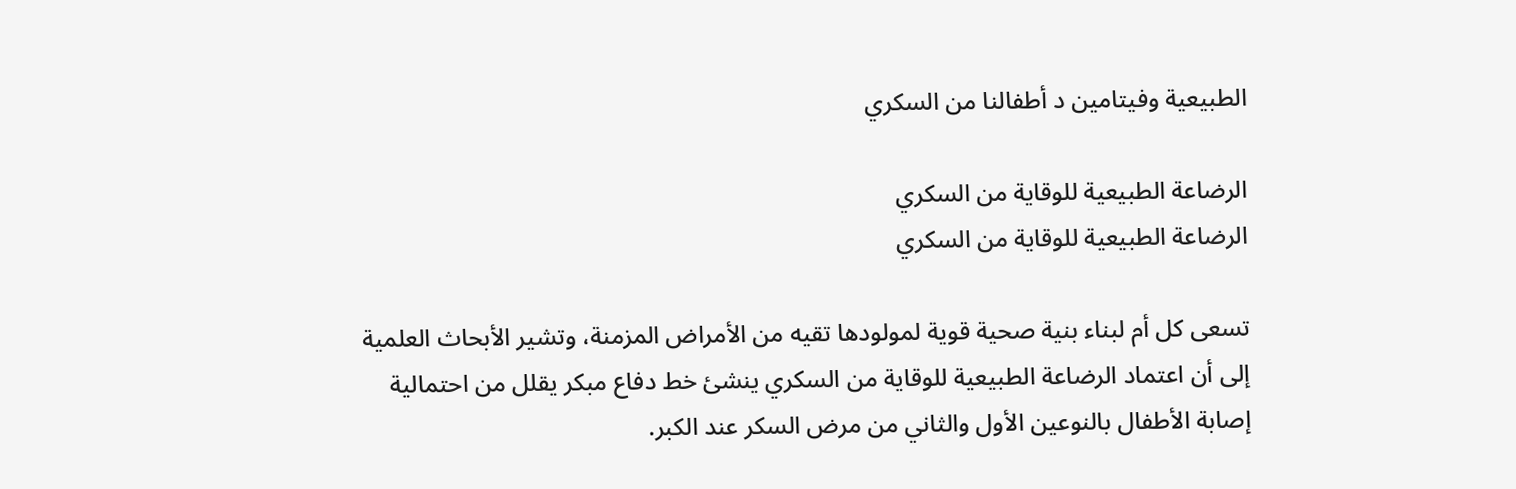الطبيعية وفيتامين د أطفالنا من السكري

الرضاعة الطبيعية للوقاية من السكري
الرضاعة الطبيعية للوقاية من السكري

تسعى كل أم لبناء بنية صحية قوية لمولودها تقيه من الأمراض المزمنة، وتشير الأبحاث العلمية إلى أن اعتماد الرضاعة الطبيعية للوقاية من السكري ينشئ خط دفاع مبكر يقلل من احتمالية إصابة الأطفال بالنوعين الأول والثاني من مرض السكر عند الكبر.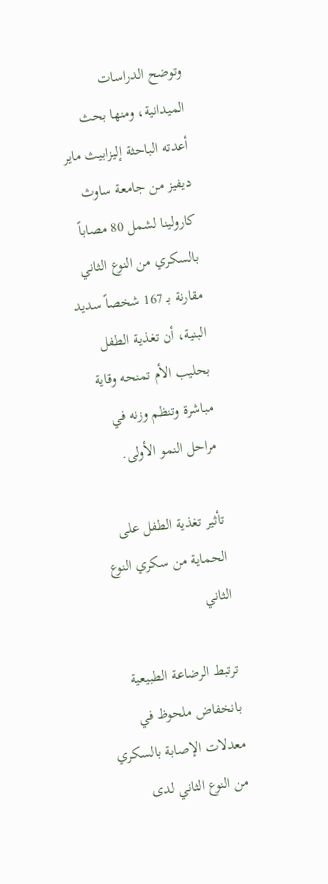وتوضح الدراسات الميدانية، ومنها بحث أعدته الباحثة إليزابيث ماير ديفيز من جامعة ساوث كارولينا لشمل 80 مصاباً بالسكري من النوع الثاني مقارنة بـ 167 شخصاً سديد البنية، أن تغذية الطفل بحليب الأم تمنحه وقاية مباشرة وتنظم وزنه في مراحل النمو الأولى.

تأثير تغذية الطفل على الحماية من سكري النوع الثاني

ترتبط الرضاعة الطبيعية بانخفاض ملحوظ في معدلات الإصابة بالسكري من النوع الثاني لدى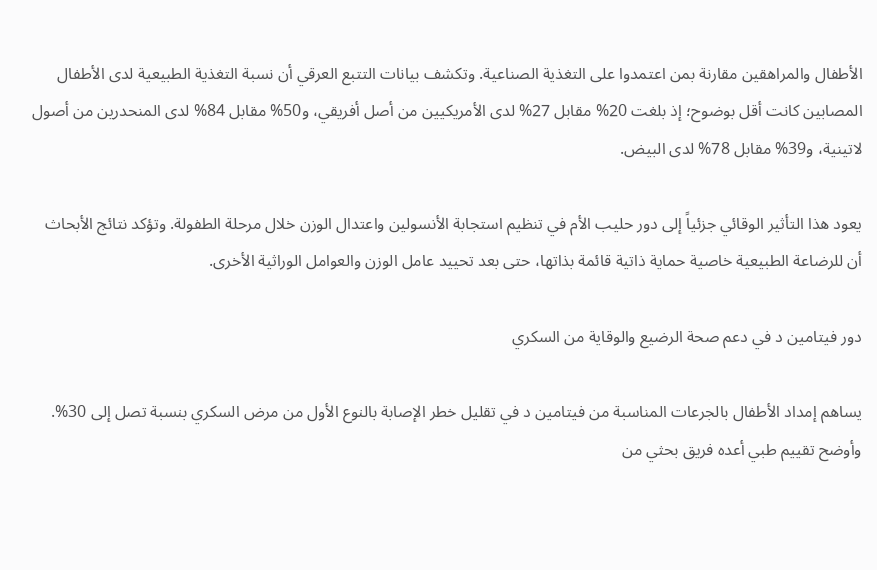الأطفال والمراهقين مقارنة بمن اعتمدوا على التغذية الصناعية. وتكشف بيانات التتبع العرقي أن نسبة التغذية الطبيعية لدى الأطفال المصابين كانت أقل بوضوح؛ إذ بلغت 20% مقابل 27% لدى الأمريكيين من أصل أفريقي، و50% مقابل 84% لدى المنحدرين من أصول لاتينية، و39% مقابل 78% لدى البيض.

يعود هذا التأثير الوقائي جزئياً إلى دور حليب الأم في تنظيم استجابة الأنسولين واعتدال الوزن خلال مرحلة الطفولة. وتؤكد نتائج الأبحاث أن للرضاعة الطبيعية خاصية حماية ذاتية قائمة بذاتها، حتى بعد تحييد عامل الوزن والعوامل الوراثية الأخرى.

دور فيتامين د في دعم صحة الرضيع والوقاية من السكري

يساهم إمداد الأطفال بالجرعات المناسبة من فيتامين د في تقليل خطر الإصابة بالنوع الأول من مرض السكري بنسبة تصل إلى 30%. وأوضح تقييم طبي أعده فريق بحثي من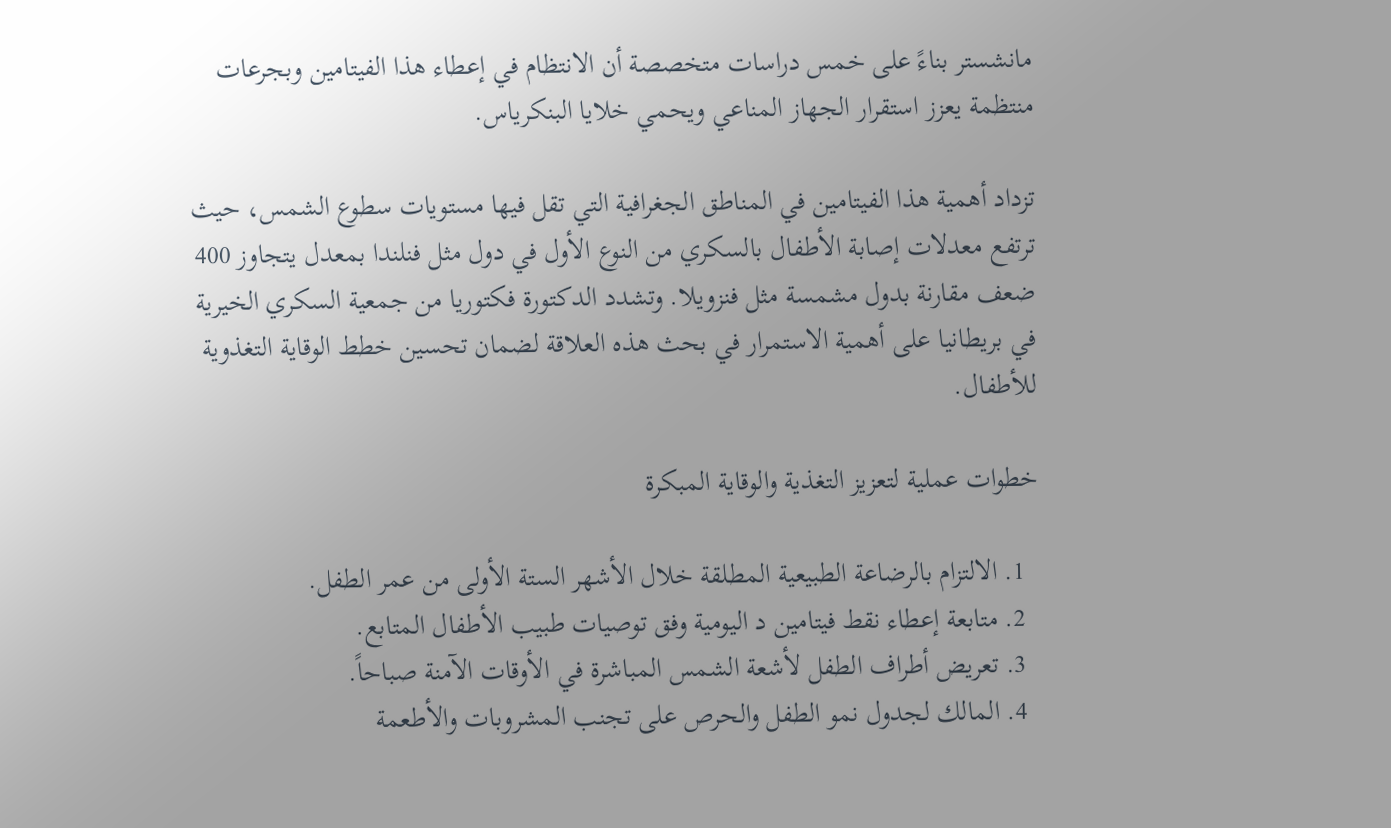مانشستر بناءً على خمس دراسات متخصصة أن الانتظام في إعطاء هذا الفيتامين وبجرعات منتظمة يعزز استقرار الجهاز المناعي ويحمي خلايا البنكرياس.

تزداد أهمية هذا الفيتامين في المناطق الجغرافية التي تقل فيها مستويات سطوع الشمس، حيث ترتفع معدلات إصابة الأطفال بالسكري من النوع الأول في دول مثل فنلندا بمعدل يتجاوز 400 ضعف مقارنة بدول مشمسة مثل فنزويلا. وتشدد الدكتورة فكتوريا من جمعية السكري الخيرية في بريطانيا على أهمية الاستمرار في بحث هذه العلاقة لضمان تحسين خطط الوقاية التغذوية للأطفال.

خطوات عملية لتعزيز التغذية والوقاية المبكرة

  1. الالتزام بالرضاعة الطبيعية المطلقة خلال الأشهر الستة الأولى من عمر الطفل.
  2. متابعة إعطاء نقط فيتامين د اليومية وفق توصيات طبيب الأطفال المتابع.
  3. تعريض أطراف الطفل لأشعة الشمس المباشرة في الأوقات الآمنة صباحاً.
  4. المالك لجدول نمو الطفل والحرص على تجنب المشروبات والأطعمة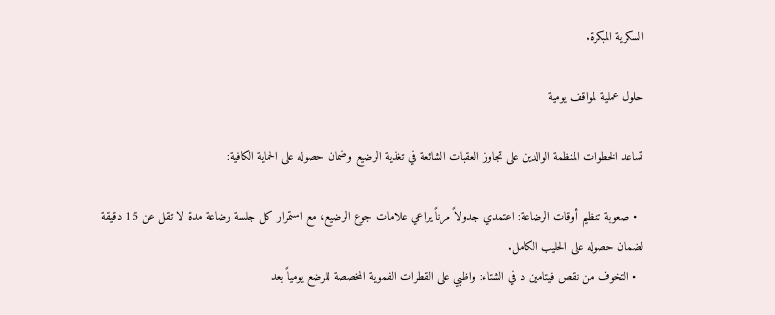السكرية المبكرة.

حلول عملية لمواقف يومية

تساعد الخطوات المنظمة الوالدين على تجاوز العقبات الشائعة في تغذية الرضيع وضمان حصوله على الحماية الكافية:

  • صعوبة تنظيم أوقات الرضاعة: اعتمدي جدولاً مرناً يراعي علامات جوع الرضيع، مع استمرار كل جلسة رضاعة مدة لا تقل عن 15 دقيقة لضمان حصوله على الحليب الكامل.
  • التخوف من نقص فيتامين د في الشتاء: واظبي على القطرات الفموية المخصصة للرضع يومياً بعد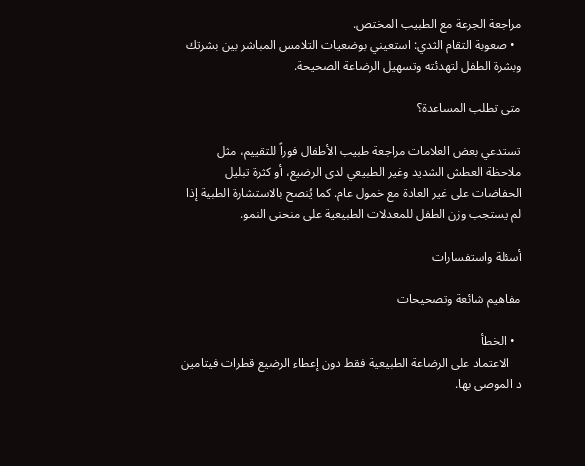مراجعة الجرعة مع الطبيب المختص.
  • صعوبة التقام الثدي: استعيني بوضعيات التلامس المباشر بين بشرتك وبشرة الطفل لتهدئته وتسهيل الرضاعة الصحيحة.

متى تطلب المساعدة؟

تستدعي بعض العلامات مراجعة طبيب الأطفال فوراً للتقييم، مثل ملاحظة العطش الشديد وغير الطبيعي لدى الرضيع، أو كثرة تبليل الحفاضات على غير العادة مع خمول عام. كما يُنصح بالاستشارة الطبية إذا لم يستجب وزن الطفل للمعدلات الطبيعية على منحنى النمو.

أسئلة واستفسارات

مفاهيم شائعة وتصحيحات

  • الخطأ
    الاعتماد على الرضاعة الطبيعية فقط دون إعطاء الرضيع قطرات فيتامين د الموصى بها.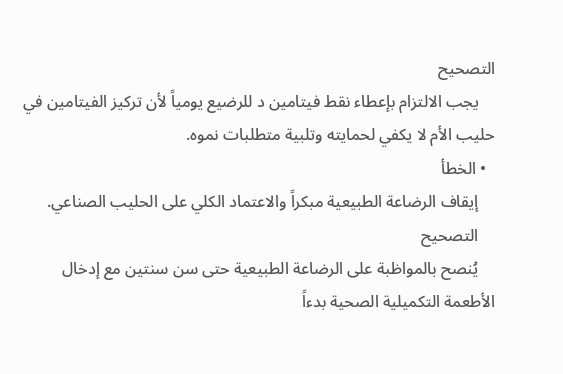التصحيح
    يجب الالتزام بإعطاء نقط فيتامين د للرضيع يومياً لأن تركيز الفيتامين في حليب الأم لا يكفي لحمايته وتلبية متطلبات نموه.
  • الخطأ
    إيقاف الرضاعة الطبيعية مبكراً والاعتماد الكلي على الحليب الصناعي.
    التصحيح
    يُنصح بالمواظبة على الرضاعة الطبيعية حتى سن سنتين مع إدخال الأطعمة التكميلية الصحية بدءاً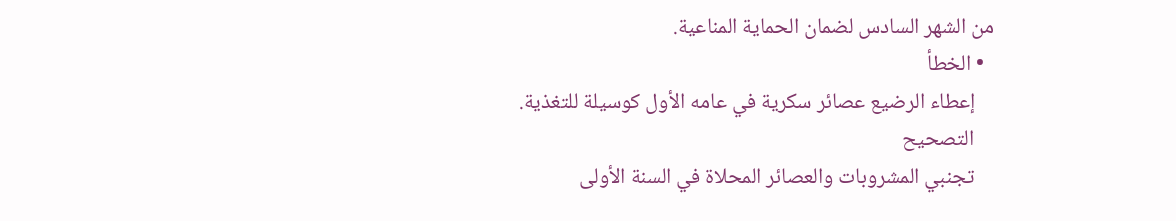من الشهر السادس لضمان الحماية المناعية.
  • الخطأ
    إعطاء الرضيع عصائر سكرية في عامه الأول كوسيلة للتغذية.
    التصحيح
    تجنبي المشروبات والعصائر المحلاة في السنة الأولى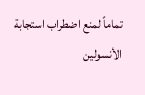تماماً لمنع اضطراب استجابة الأنسولين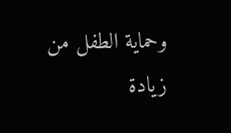وحماية الطفل من زيادة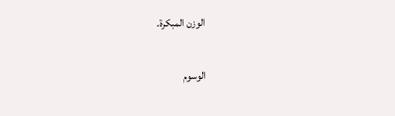الوزن المبكرة.

الوسوم